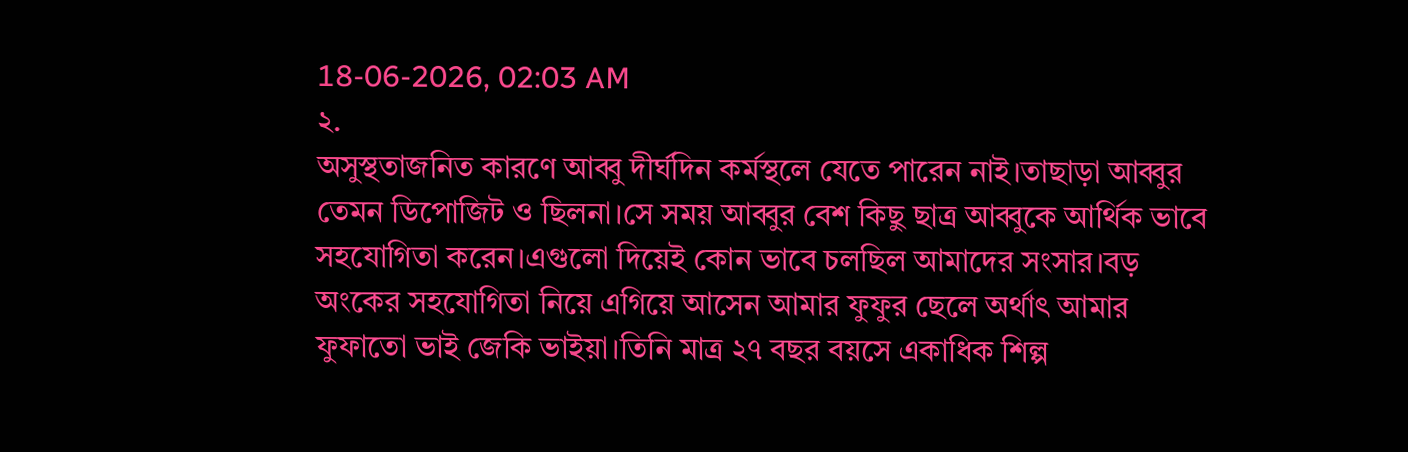18-06-2026, 02:03 AM
২.
অসুস্থতাজনিত কারণে আব্বু দীর্ঘদিন কর্মস্থলে যেতে পারেন নাই।তাছাড়া আব্বুর তেমন ডিপোজিট ও ছিলনা।সে সময় আব্বুর বেশ কিছু ছাত্র আব্বুকে আর্থিক ভাবে সহযোগিতা করেন।এগুলো দিয়েই কোন ভাবে চলছিল আমাদের সংসার।বড় অংকের সহযোগিতা নিয়ে এগিয়ে আসেন আমার ফুফুর ছেলে অর্থাৎ আমার ফুফাতো ভাই জেকি ভাইয়া।তিনি মাত্র ২৭ বছর বয়সে একাধিক শিল্প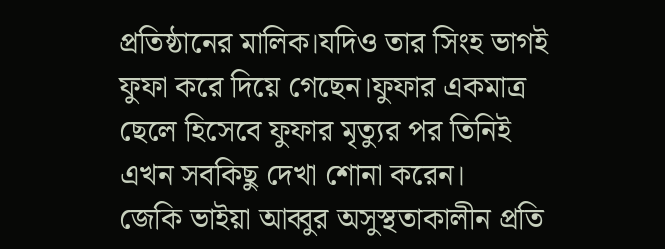প্রতিষ্ঠানের মালিক।যদিও তার সিংহ ভাগই ফুফা করে দিয়ে গেছেন।ফুফার একমাত্র ছেলে হিসেবে ফুফার মৃত্যুর পর তিনিই এখন সবকিছু দেখা শোনা করেন।
জেকি ভাইয়া আব্বুর অসুস্থতাকালীন প্রতি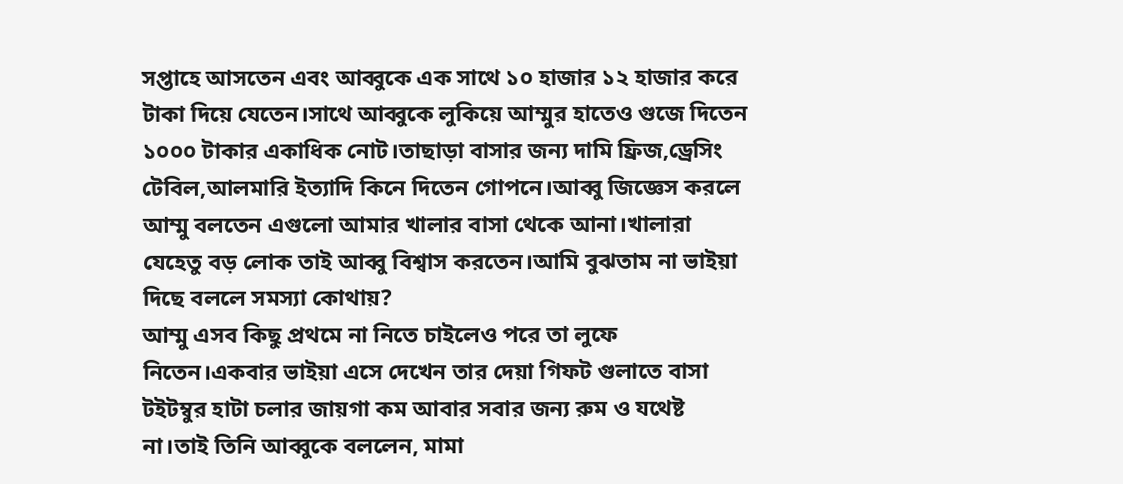সপ্তাহে আসতেন এবং আব্বুকে এক সাথে ১০ হাজার ১২ হাজার করে টাকা দিয়ে যেতেন।সাথে আব্বুকে লুকিয়ে আম্মুর হাতেও গুজে দিতেন ১০০০ টাকার একাধিক নোট।তাছাড়া বাসার জন্য দামি ফ্রিজ,ড্রেসিং টেবিল,আলমারি ইত্যাদি কিনে দিতেন গোপনে।আব্বু জিজ্ঞেস করলে আম্মু বলতেন এগুলো আমার খালার বাসা থেকে আনা।খালারা যেহেতু বড় লোক তাই আব্বু বিশ্বাস করতেন।আমি বুঝতাম না ভাইয়া দিছে বললে সমস্যা কোথায়?
আম্মু এসব কিছু প্রথমে না নিতে চাইলেও পরে তা লুফে নিতেন।একবার ভাইয়া এসে দেখেন তার দেয়া গিফট গুলাতে বাসা টইটম্বুর হাটা চলার জায়গা কম আবার সবার জন্য রুম ও যথেষ্ট না।তাই তিনি আব্বুকে বললেন, মামা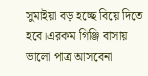সুমাইয়া বড় হচ্ছে বিয়ে দিতে হবে।এরকম গিঞ্জি বাসায় ভালো পাত্র আসবেনা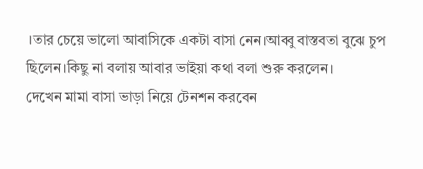।তার চেয়ে ভালো আবাসিকে একটা বাসা নেন।আব্বু বাস্তবতা বুঝে চুপ ছিলেন।কিছু না বলায় আবার ভাইয়া কথা বলা শুরু করলেন।
দেখেন মামা বাসা ভাড়া নিয়ে টেনশন করবেন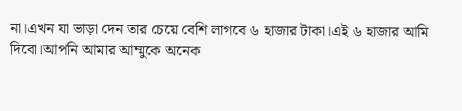না।এখন যা ভাড়া দেন তার চেয়ে বেশি লাগবে ৬ হাজার টাকা।এই ৬ হাজার আমি দিবো।আপনি আমার আম্মুকে অনেক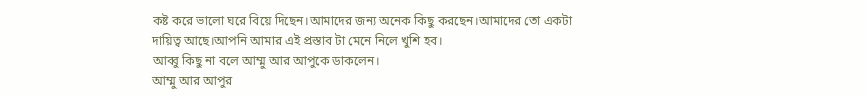কষ্ট করে ভালো ঘরে বিয়ে দিছেন।আমাদের জন্য অনেক কিছু করছেন।আমাদের তো একটা দায়িত্ব আছে।আপনি আমার এই প্রস্তাব টা মেনে নিলে খুশি হব।
আব্বু কিছু না বলে আম্মু আর আপুকে ডাকলেন।
আম্মু আর আপুর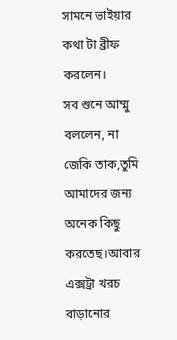সামনে ভাইয়ার কথা টা ব্রীফ করলেন।
সব শুনে আম্মু বললেন, না জেকি তাক,তুমি আমাদের জন্য অনেক কিছু করতেছ।আবার এক্সট্রা খরচ বাড়ানোর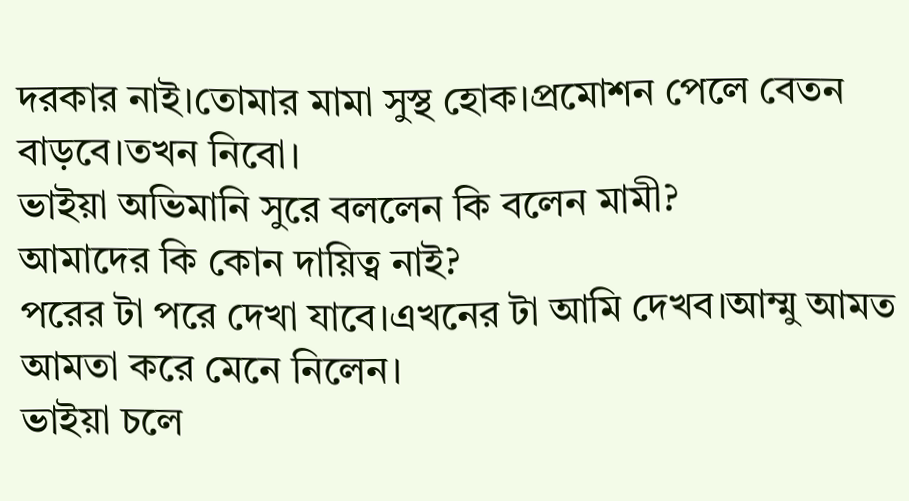দরকার নাই।তোমার মামা সুস্থ হোক।প্রমোশন পেলে বেতন বাড়বে।তখন নিবো।
ভাইয়া অভিমানি সুরে বললেন কি বলেন মামী?
আমাদের কি কোন দায়িত্ব নাই?
পরের টা পরে দেখা যাবে।এখনের টা আমি দেখব।আম্মু আমত আমতা করে মেনে নিলেন।
ভাইয়া চলে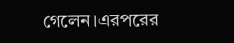গেলেন।এরপরের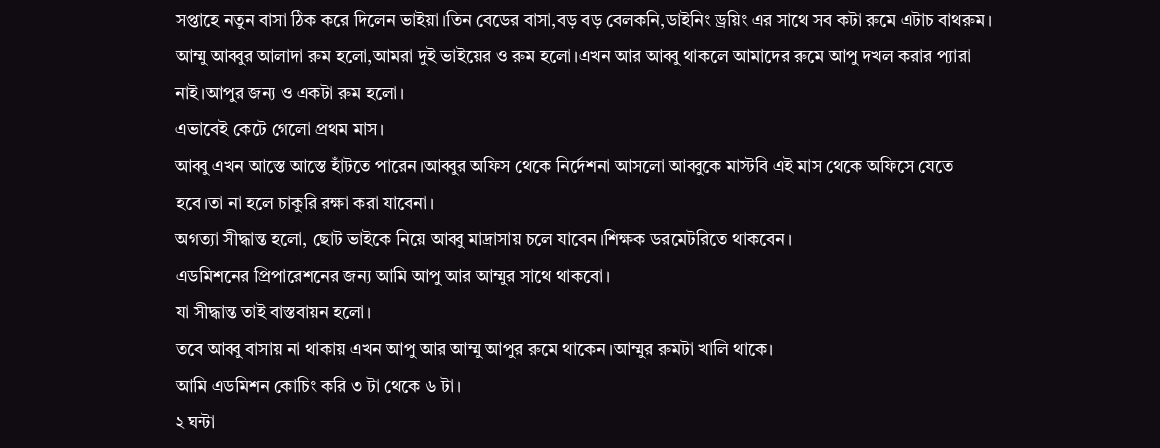সপ্তাহে নতুন বাসা ঠিক করে দিলেন ভাইয়া।তিন বেডের বাসা,বড় বড় বেলকনি,ডাইনিং ড্রয়িং এর সাথে সব কটা রুমে এটাচ বাথরুম।
আম্মু আব্বুর আলাদা রুম হলো,আমরা দুই ভাইয়ের ও রুম হলো।এখন আর আব্বু থাকলে আমাদের রুমে আপু দখল করার প্যারা নাই।আপুর জন্য ও একটা রুম হলো।
এভাবেই কেটে গেলো প্রথম মাস।
আব্বু এখন আস্তে আস্তে হাঁটতে পারেন।আব্বুর অফিস থেকে নির্দেশনা আসলো আব্বুকে মাস্টবি এই মাস থেকে অফিসে যেতে হবে।তা না হলে চাকুরি রক্ষা করা যাবেনা।
অগত্যা সীদ্ধান্ত হলো, ছোট ভাইকে নিয়ে আব্বু মাদ্রাসায় চলে যাবেন।শিক্ষক ডরমেটরিতে থাকবেন।
এডমিশনের প্রিপারেশনের জন্য আমি আপু আর আম্মুর সাথে থাকবো।
যা সীদ্ধান্ত তাই বাস্তবায়ন হলো।
তবে আব্বু বাসায় না থাকায় এখন আপু আর আম্মু আপুর রুমে থাকেন।আম্মুর রুমটা খালি থাকে।
আমি এডমিশন কোচিং করি ৩ টা থেকে ৬ টা।
২ ঘন্টা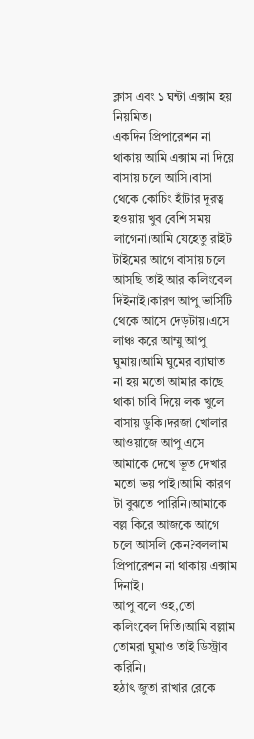ক্লাস এবং ১ ঘন্টা এক্সাম হয় নিয়মিত।
একদিন প্রিপারেশন না থাকায় আমি এক্সাম না দিয়ে বাসায় চলে আসি।বাসা থেকে কোচিং হাঁটার দূরত্ব হওয়ায় খুব বেশি সময় লাগেনা।আমি যেহেতু রাইট টাইমের আগে বাসায় চলে আসছি তাই আর কলিংবেল দিইনাই।কারণ আপু ভার্সিটি থেকে আসে দেড়টায়।এসে লাঞ্চ করে আম্মু আপু ঘুমায়।আমি ঘুমের ব্যাঘাত না হয় মতো আমার কাছে থাকা চাবি দিয়ে লক খুলে বাসায় ডুকি।দরজা খোলার আওয়াজে আপু এসে আমাকে দেখে ভূত দেখার মতো ভয় পাই।আমি কারণ টা বুঝতে পারিনি।আমাকে বল্ল কিরে আজকে আগে চলে আসলি কেন?বললাম প্রিপারেশন না থাকায় এক্সাম দিনাই।
আপু বলে ওহ,তো কলিংবেল দিতি।আমি বল্লাম তোমরা ঘুমাও তাই ডিস্ট্রাব করিনি।
হঠাৎ জুতা রাখার রেকে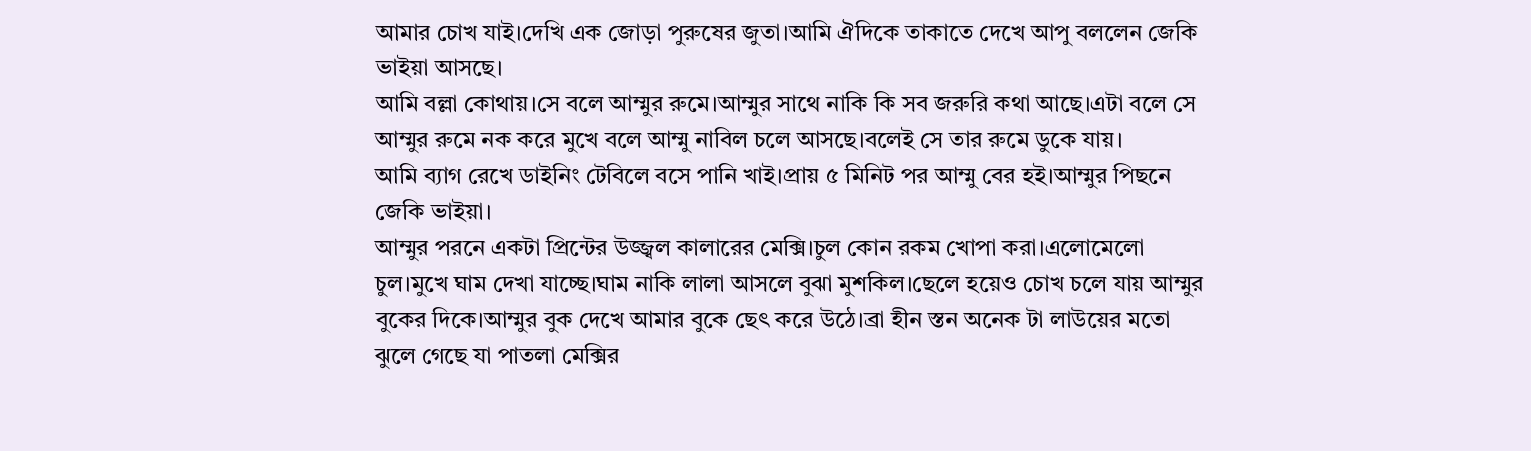আমার চোখ যাই।দেখি এক জোড়া পুরুষের জুতা।আমি ঐদিকে তাকাতে দেখে আপু বললেন জেকি ভাইয়া আসছে।
আমি বল্লা কোথায়।সে বলে আম্মুর রুমে।আম্মুর সাথে নাকি কি সব জরুরি কথা আছে।এটা বলে সে আম্মুর রুমে নক করে মুখে বলে আম্মু নাবিল চলে আসছে।বলেই সে তার রুমে ডুকে যায়।
আমি ব্যাগ রেখে ডাইনিং টেবিলে বসে পানি খাই।প্রায় ৫ মিনিট পর আম্মু বের হই।আম্মুর পিছনে জেকি ভাইয়া।
আম্মুর পরনে একটা প্রিন্টের উজ্জ্বল কালারের মেক্সি।চুল কোন রকম খোপা করা।এলোমেলো চুল।মুখে ঘাম দেখা যাচ্ছে।ঘাম নাকি লালা আসলে বুঝা মুশকিল।ছেলে হয়েও চোখ চলে যায় আম্মুর বুকের দিকে।আম্মুর বুক দেখে আমার বুকে ছেৎ করে উঠে।ব্রা হীন স্তন অনেক টা লাউয়ের মতো ঝুলে গেছে যা পাতলা মেক্সির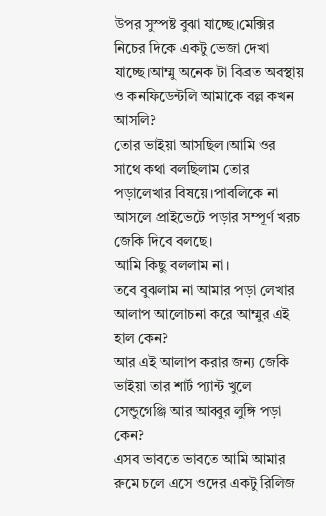উপর সুস্পষ্ট বুঝা যাচ্ছে।মেক্সির নিচের দিকে একটু ভেজা দেখা যাচ্ছে।আম্মু অনেক টা বিব্রত অবস্থায় ও কনফিডেন্টলি আমাকে বল্ল কখন আসলি?
তোর ভাইয়া আসছিল।আমি ওর সাথে কথা বলছিলাম তোর পড়ালেখার বিষয়ে।পাবলিকে না আসলে প্রাইভেটে পড়ার সম্পূর্ণ খরচ জেকি দিবে বলছে।
আমি কিছু বললাম না।
তবে বুঝলাম না আমার পড়া লেখার আলাপ আলোচনা করে আম্মুর এই হাল কেন?
আর এই আলাপ করার জন্য জেকি ভাইয়া তার শার্ট প্যান্ট খুলে সেন্ডুগেঞ্জি আর আব্বুর লুঙ্গি পড়া কেন?
এসব ভাবতে ভাবতে আমি আমার রুমে চলে এসে ওদের একটু রিলিজ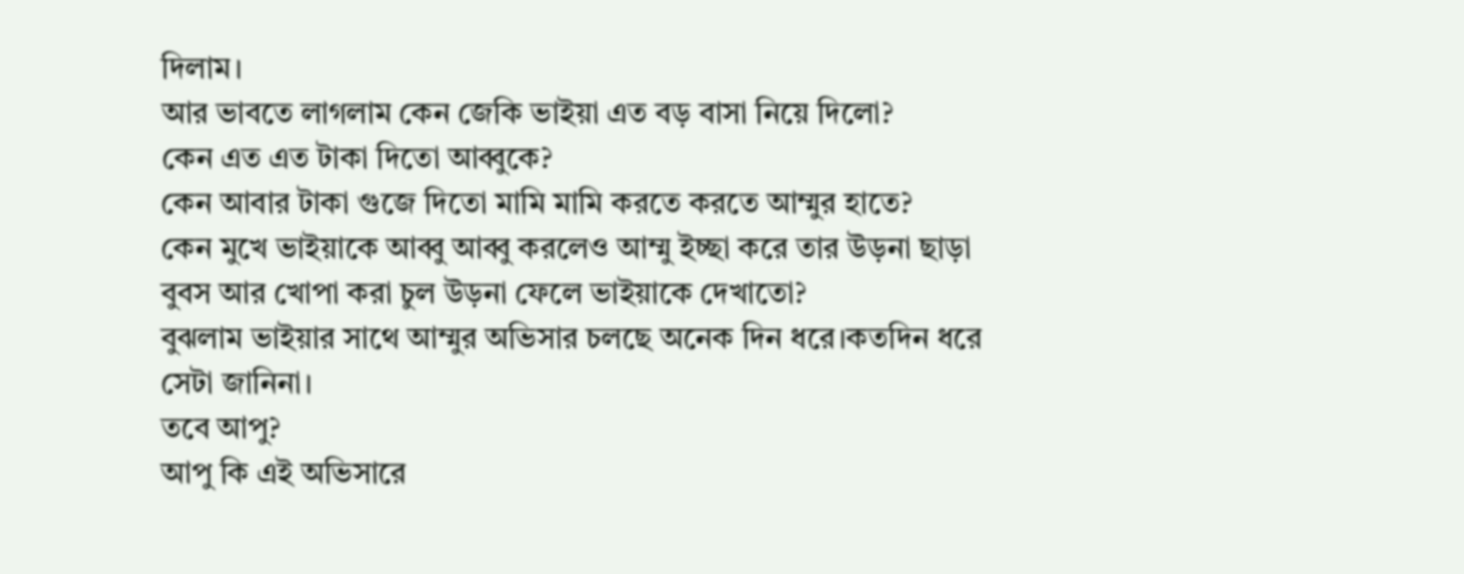দিলাম।
আর ভাবতে লাগলাম কেন জেকি ভাইয়া এত বড় বাসা নিয়ে দিলো?
কেন এত এত টাকা দিতো আব্বুকে?
কেন আবার টাকা গুজে দিতো মামি মামি করতে করতে আম্মুর হাতে?
কেন মুখে ভাইয়াকে আব্বু আব্বু করলেও আম্মু ইচ্ছা করে তার উড়না ছাড়া বুবস আর খোপা করা চুল উড়না ফেলে ভাইয়াকে দেখাতো?
বুঝলাম ভাইয়ার সাথে আম্মুর অভিসার চলছে অনেক দিন ধরে।কতদিন ধরে সেটা জানিনা।
তবে আপু?
আপু কি এই অভিসারে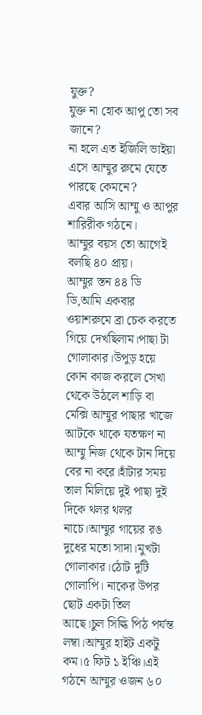যুক্ত?
যুক্ত না হোক আপু তো সব জানে?
না হলে এত ইজিলি ভাইয়া এসে আম্মুর রুমে যেতে পারছে কেমনে?
এবার আসি আম্মু ও আপুর শারিরীক গঠনে।
আম্মুর বয়স তো আগেই বলছি ৪০ প্রায়।
আম্মুর স্তন ৪৪ ডি ডি,আমি একবার ওয়াশরুমে ব্রা চেক করতে গিয়ে দেখছিলাম।পাছা টা গোলাকার।উপুড় হয়ে কোন কাজ করলে সেখা থেকে উঠলে শাড়ি বা মেক্সি আম্মুর পাছার খাজে আটকে থাকে যতক্ষণ না আম্মু নিজ থেকে টান দিয়ে বের না করে।হাঁটার সময় তাল মিলিয়ে দুই পাছা দুই দিকে থলর থলর নাচে।আম্মুর গায়ের রঙ দুধের মতো সাদা।মুখটা গোলাকার।ঠোট দুটি গোলাপি। নাকের উপর ছোট একটা তিল আছে।চুল সিল্কি পিঠ পর্যন্ত লম্বা।আম্মুর হাইট একটু কম।৫ ফিট ১ ইঞ্চি।এই গঠনে আম্মুর ওজন ৬০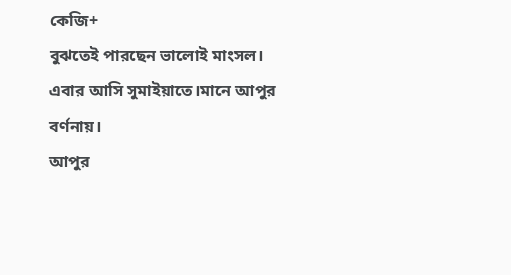কেজি+
বুঝতেই পারছেন ভালোই মাংসল।
এবার আসি সুমাইয়াতে।মানে আপুর বর্ণনায়।
আপুর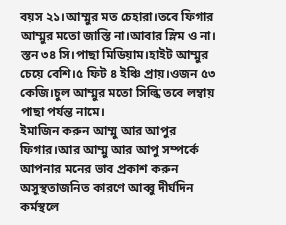বয়স ২১।আম্মুর মত চেহারা।তবে ফিগার আম্মুর মতো জাস্তি না।আবার স্লিম ও না।
স্তন ৩৪ সি।পাছা মিডিয়াম।হাইট আম্মুর চেয়ে বেশি।৫ ফিট ৪ ইঞ্চি প্রায়।ওজন ৫৩ কেজি।চুল আম্মুর মতো সিল্কি তবে লম্বায় পাছা পর্যন্ত নামে।
ইমাজিন করুন আম্মু আর আপুর ফিগার।আর আম্মু আর আপু সম্পর্কে আপনার মনের ভাব প্রকাশ করুন
অসুস্থতাজনিত কারণে আব্বু দীর্ঘদিন কর্মস্থলে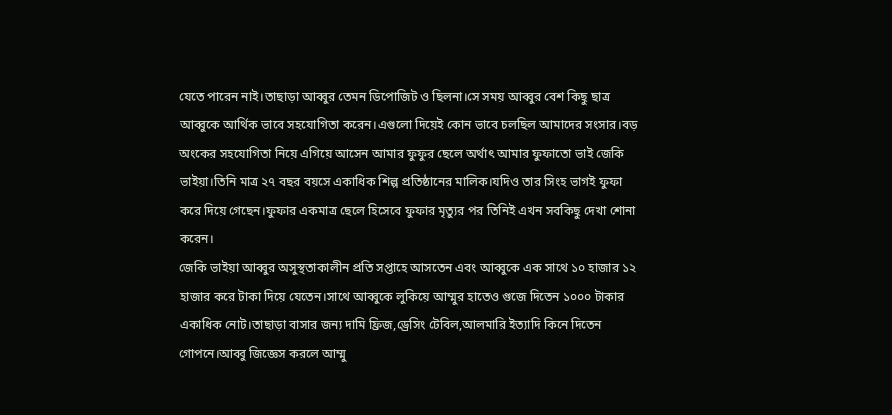যেতে পারেন নাই।তাছাড়া আব্বুর তেমন ডিপোজিট ও ছিলনা।সে সময় আব্বুর বেশ কিছু ছাত্র আব্বুকে আর্থিক ভাবে সহযোগিতা করেন।এগুলো দিয়েই কোন ভাবে চলছিল আমাদের সংসার।বড় অংকের সহযোগিতা নিয়ে এগিয়ে আসেন আমার ফুফুর ছেলে অর্থাৎ আমার ফুফাতো ভাই জেকি ভাইয়া।তিনি মাত্র ২৭ বছর বয়সে একাধিক শিল্প প্রতিষ্ঠানের মালিক।যদিও তার সিংহ ভাগই ফুফা করে দিয়ে গেছেন।ফুফার একমাত্র ছেলে হিসেবে ফুফার মৃত্যুর পর তিনিই এখন সবকিছু দেখা শোনা করেন।
জেকি ভাইয়া আব্বুর অসুস্থতাকালীন প্রতি সপ্তাহে আসতেন এবং আব্বুকে এক সাথে ১০ হাজার ১২ হাজার করে টাকা দিয়ে যেতেন।সাথে আব্বুকে লুকিয়ে আম্মুর হাতেও গুজে দিতেন ১০০০ টাকার একাধিক নোট।তাছাড়া বাসার জন্য দামি ফ্রিজ,ড্রেসিং টেবিল,আলমারি ইত্যাদি কিনে দিতেন গোপনে।আব্বু জিজ্ঞেস করলে আম্মু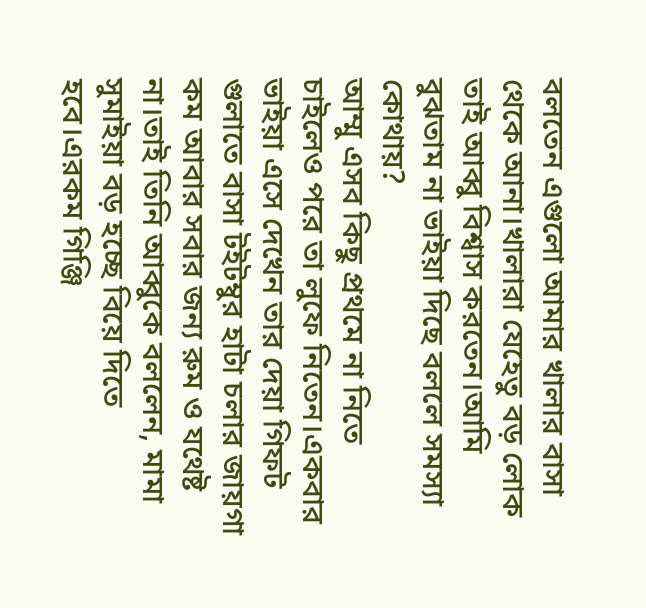বলতেন এগুলো আমার খালার বাসা থেকে আনা।খালারা যেহেতু বড় লোক তাই আব্বু বিশ্বাস করতেন।আমি বুঝতাম না ভাইয়া দিছে বললে সমস্যা কোথায়?
আম্মু এসব কিছু প্রথমে না নিতে চাইলেও পরে তা লুফে নিতেন।একবার ভাইয়া এসে দেখেন তার দেয়া গিফট গুলাতে বাসা টইটম্বুর হাটা চলার জায়গা কম আবার সবার জন্য রুম ও যথেষ্ট না।তাই তিনি আব্বুকে বললেন, মামা সুমাইয়া বড় হচ্ছে বিয়ে দিতে হবে।এরকম গিঞ্জি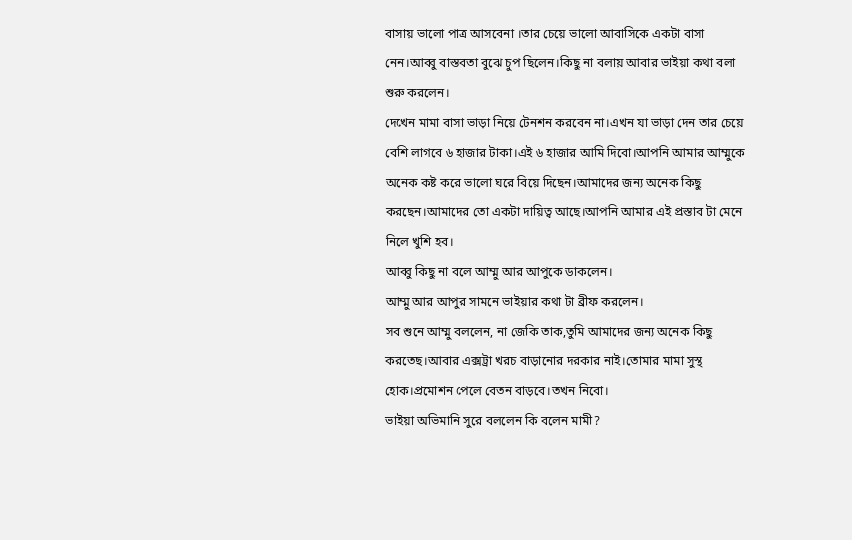বাসায় ভালো পাত্র আসবেনা ।তার চেয়ে ভালো আবাসিকে একটা বাসা নেন।আব্বু বাস্তবতা বুঝে চুপ ছিলেন।কিছু না বলায় আবার ভাইয়া কথা বলা শুরু করলেন।
দেখেন মামা বাসা ভাড়া নিয়ে টেনশন করবেন না।এখন যা ভাড়া দেন তার চেয়ে বেশি লাগবে ৬ হাজার টাকা।এই ৬ হাজার আমি দিবো।আপনি আমার আম্মুকে অনেক কষ্ট করে ভালো ঘরে বিয়ে দিছেন।আমাদের জন্য অনেক কিছু করছেন।আমাদের তো একটা দায়িত্ব আছে।আপনি আমার এই প্রস্তাব টা মেনে নিলে খুশি হব।
আব্বু কিছু না বলে আম্মু আর আপুকে ডাকলেন।
আম্মু আর আপুর সামনে ভাইয়ার কথা টা ব্রীফ করলেন।
সব শুনে আম্মু বললেন, না জেকি তাক,তুমি আমাদের জন্য অনেক কিছু করতেছ।আবার এক্সট্রা খরচ বাড়ানোর দরকার নাই।তোমার মামা সুস্থ হোক।প্রমোশন পেলে বেতন বাড়বে।তখন নিবো।
ভাইয়া অভিমানি সুরে বললেন কি বলেন মামী?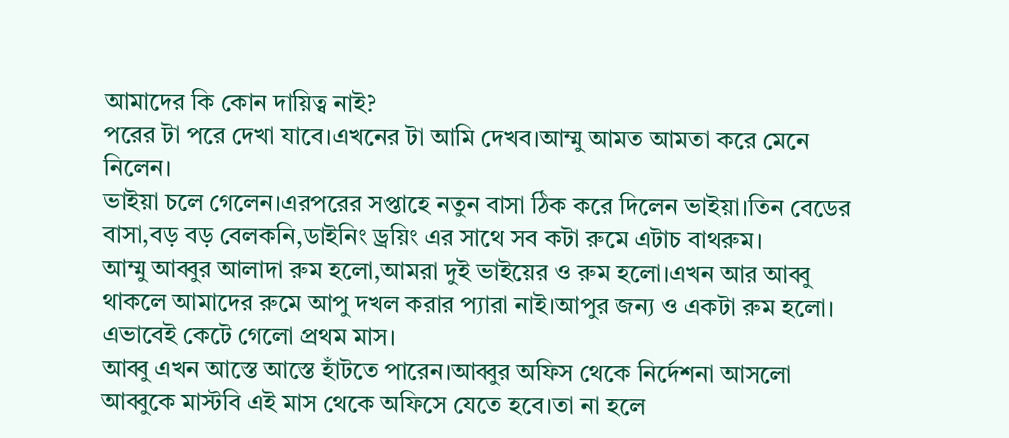আমাদের কি কোন দায়িত্ব নাই?
পরের টা পরে দেখা যাবে।এখনের টা আমি দেখব।আম্মু আমত আমতা করে মেনে নিলেন।
ভাইয়া চলে গেলেন।এরপরের সপ্তাহে নতুন বাসা ঠিক করে দিলেন ভাইয়া।তিন বেডের বাসা,বড় বড় বেলকনি,ডাইনিং ড্রয়িং এর সাথে সব কটা রুমে এটাচ বাথরুম।
আম্মু আব্বুর আলাদা রুম হলো,আমরা দুই ভাইয়ের ও রুম হলো।এখন আর আব্বু থাকলে আমাদের রুমে আপু দখল করার প্যারা নাই।আপুর জন্য ও একটা রুম হলো।
এভাবেই কেটে গেলো প্রথম মাস।
আব্বু এখন আস্তে আস্তে হাঁটতে পারেন।আব্বুর অফিস থেকে নির্দেশনা আসলো আব্বুকে মাস্টবি এই মাস থেকে অফিসে যেতে হবে।তা না হলে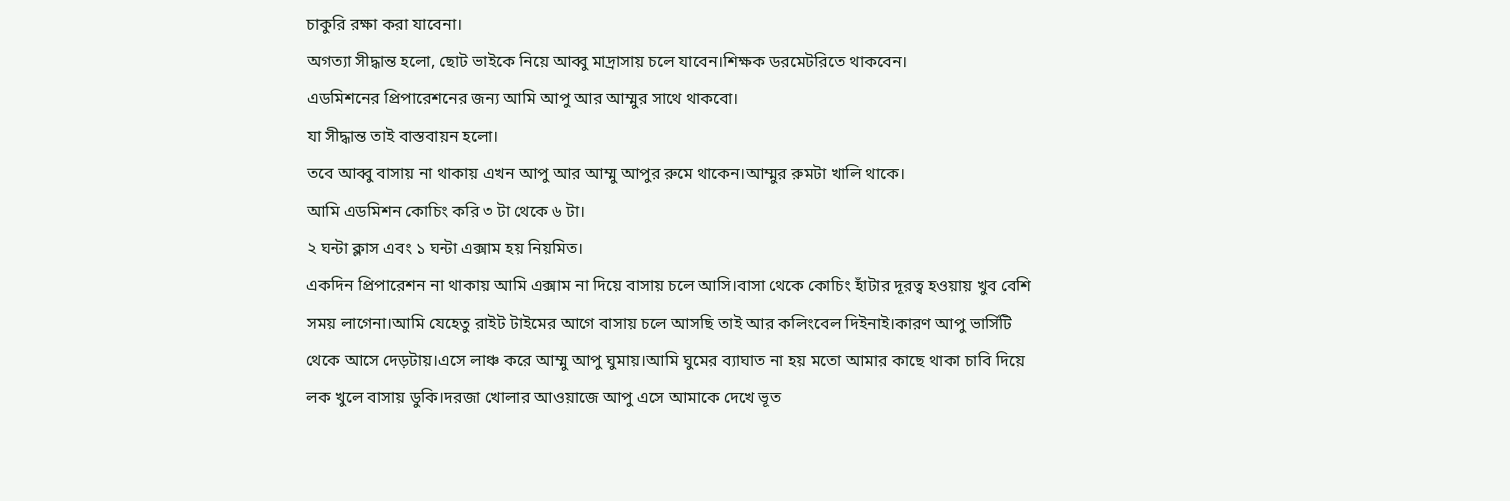চাকুরি রক্ষা করা যাবেনা।
অগত্যা সীদ্ধান্ত হলো, ছোট ভাইকে নিয়ে আব্বু মাদ্রাসায় চলে যাবেন।শিক্ষক ডরমেটরিতে থাকবেন।
এডমিশনের প্রিপারেশনের জন্য আমি আপু আর আম্মুর সাথে থাকবো।
যা সীদ্ধান্ত তাই বাস্তবায়ন হলো।
তবে আব্বু বাসায় না থাকায় এখন আপু আর আম্মু আপুর রুমে থাকেন।আম্মুর রুমটা খালি থাকে।
আমি এডমিশন কোচিং করি ৩ টা থেকে ৬ টা।
২ ঘন্টা ক্লাস এবং ১ ঘন্টা এক্সাম হয় নিয়মিত।
একদিন প্রিপারেশন না থাকায় আমি এক্সাম না দিয়ে বাসায় চলে আসি।বাসা থেকে কোচিং হাঁটার দূরত্ব হওয়ায় খুব বেশি সময় লাগেনা।আমি যেহেতু রাইট টাইমের আগে বাসায় চলে আসছি তাই আর কলিংবেল দিইনাই।কারণ আপু ভার্সিটি থেকে আসে দেড়টায়।এসে লাঞ্চ করে আম্মু আপু ঘুমায়।আমি ঘুমের ব্যাঘাত না হয় মতো আমার কাছে থাকা চাবি দিয়ে লক খুলে বাসায় ডুকি।দরজা খোলার আওয়াজে আপু এসে আমাকে দেখে ভূত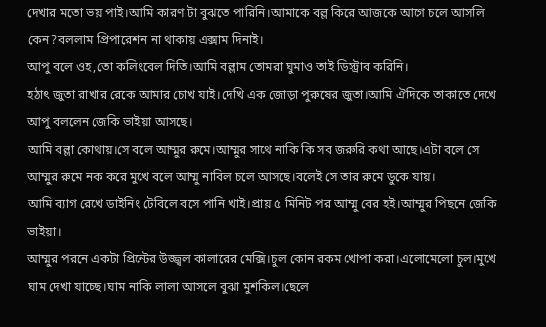দেখার মতো ভয় পাই।আমি কারণ টা বুঝতে পারিনি।আমাকে বল্ল কিরে আজকে আগে চলে আসলি কেন?বললাম প্রিপারেশন না থাকায় এক্সাম দিনাই।
আপু বলে ওহ,তো কলিংবেল দিতি।আমি বল্লাম তোমরা ঘুমাও তাই ডিস্ট্রাব করিনি।
হঠাৎ জুতা রাখার রেকে আমার চোখ যাই।দেখি এক জোড়া পুরুষের জুতা।আমি ঐদিকে তাকাতে দেখে আপু বললেন জেকি ভাইয়া আসছে।
আমি বল্লা কোথায়।সে বলে আম্মুর রুমে।আম্মুর সাথে নাকি কি সব জরুরি কথা আছে।এটা বলে সে আম্মুর রুমে নক করে মুখে বলে আম্মু নাবিল চলে আসছে।বলেই সে তার রুমে ডুকে যায়।
আমি ব্যাগ রেখে ডাইনিং টেবিলে বসে পানি খাই।প্রায় ৫ মিনিট পর আম্মু বের হই।আম্মুর পিছনে জেকি ভাইয়া।
আম্মুর পরনে একটা প্রিন্টের উজ্জ্বল কালারের মেক্সি।চুল কোন রকম খোপা করা।এলোমেলো চুল।মুখে ঘাম দেখা যাচ্ছে।ঘাম নাকি লালা আসলে বুঝা মুশকিল।ছেলে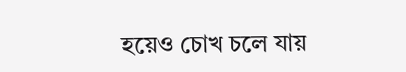হয়েও চোখ চলে যায়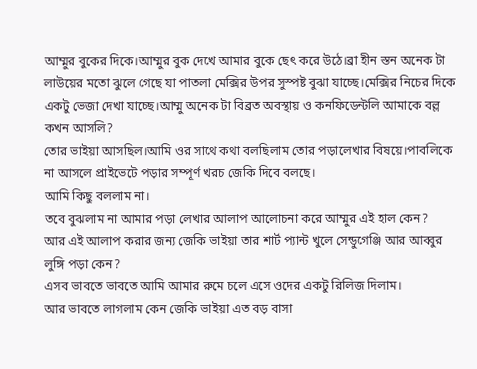আম্মুর বুকের দিকে।আম্মুর বুক দেখে আমার বুকে ছেৎ করে উঠে।ব্রা হীন স্তন অনেক টা লাউয়ের মতো ঝুলে গেছে যা পাতলা মেক্সির উপর সুস্পষ্ট বুঝা যাচ্ছে।মেক্সির নিচের দিকে একটু ভেজা দেখা যাচ্ছে।আম্মু অনেক টা বিব্রত অবস্থায় ও কনফিডেন্টলি আমাকে বল্ল কখন আসলি?
তোর ভাইয়া আসছিল।আমি ওর সাথে কথা বলছিলাম তোর পড়ালেখার বিষয়ে।পাবলিকে না আসলে প্রাইভেটে পড়ার সম্পূর্ণ খরচ জেকি দিবে বলছে।
আমি কিছু বললাম না।
তবে বুঝলাম না আমার পড়া লেখার আলাপ আলোচনা করে আম্মুর এই হাল কেন?
আর এই আলাপ করার জন্য জেকি ভাইয়া তার শার্ট প্যান্ট খুলে সেন্ডুগেঞ্জি আর আব্বুর লুঙ্গি পড়া কেন?
এসব ভাবতে ভাবতে আমি আমার রুমে চলে এসে ওদের একটু রিলিজ দিলাম।
আর ভাবতে লাগলাম কেন জেকি ভাইয়া এত বড় বাসা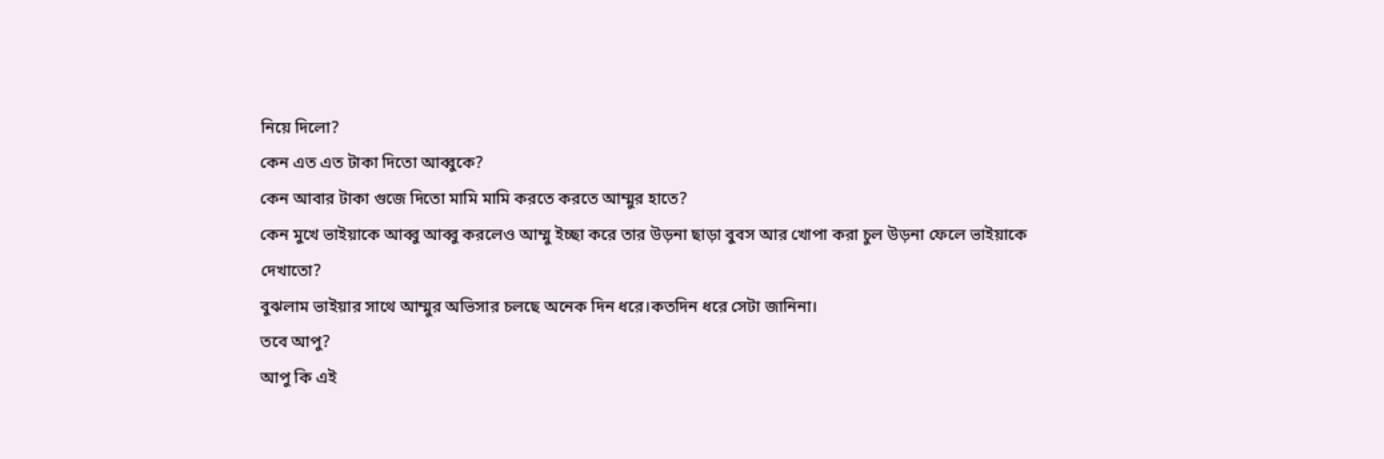নিয়ে দিলো?
কেন এত এত টাকা দিতো আব্বুকে?
কেন আবার টাকা গুজে দিতো মামি মামি করতে করতে আম্মুর হাতে?
কেন মুখে ভাইয়াকে আব্বু আব্বু করলেও আম্মু ইচ্ছা করে তার উড়না ছাড়া বুবস আর খোপা করা চুল উড়না ফেলে ভাইয়াকে দেখাতো?
বুঝলাম ভাইয়ার সাথে আম্মুর অভিসার চলছে অনেক দিন ধরে।কতদিন ধরে সেটা জানিনা।
তবে আপু?
আপু কি এই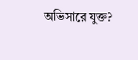অভিসারে যুক্ত?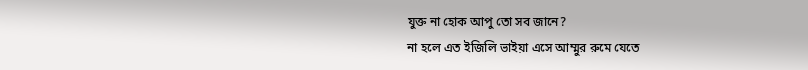যুক্ত না হোক আপু তো সব জানে?
না হলে এত ইজিলি ভাইয়া এসে আম্মুর রুমে যেতে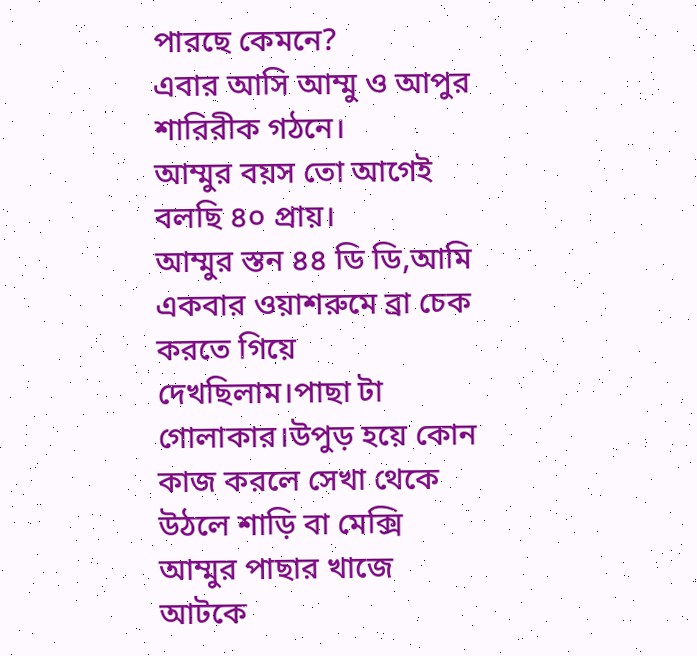পারছে কেমনে?
এবার আসি আম্মু ও আপুর শারিরীক গঠনে।
আম্মুর বয়স তো আগেই বলছি ৪০ প্রায়।
আম্মুর স্তন ৪৪ ডি ডি,আমি একবার ওয়াশরুমে ব্রা চেক করতে গিয়ে দেখছিলাম।পাছা টা গোলাকার।উপুড় হয়ে কোন কাজ করলে সেখা থেকে উঠলে শাড়ি বা মেক্সি আম্মুর পাছার খাজে আটকে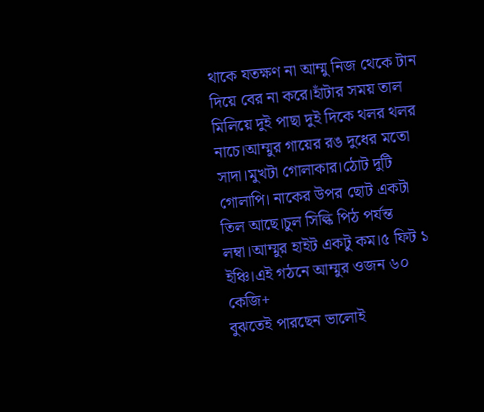থাকে যতক্ষণ না আম্মু নিজ থেকে টান দিয়ে বের না করে।হাঁটার সময় তাল মিলিয়ে দুই পাছা দুই দিকে থলর থলর নাচে।আম্মুর গায়ের রঙ দুধের মতো সাদা।মুখটা গোলাকার।ঠোট দুটি গোলাপি। নাকের উপর ছোট একটা তিল আছে।চুল সিল্কি পিঠ পর্যন্ত লম্বা।আম্মুর হাইট একটু কম।৫ ফিট ১ ইঞ্চি।এই গঠনে আম্মুর ওজন ৬০ কেজি+
বুঝতেই পারছেন ভালোই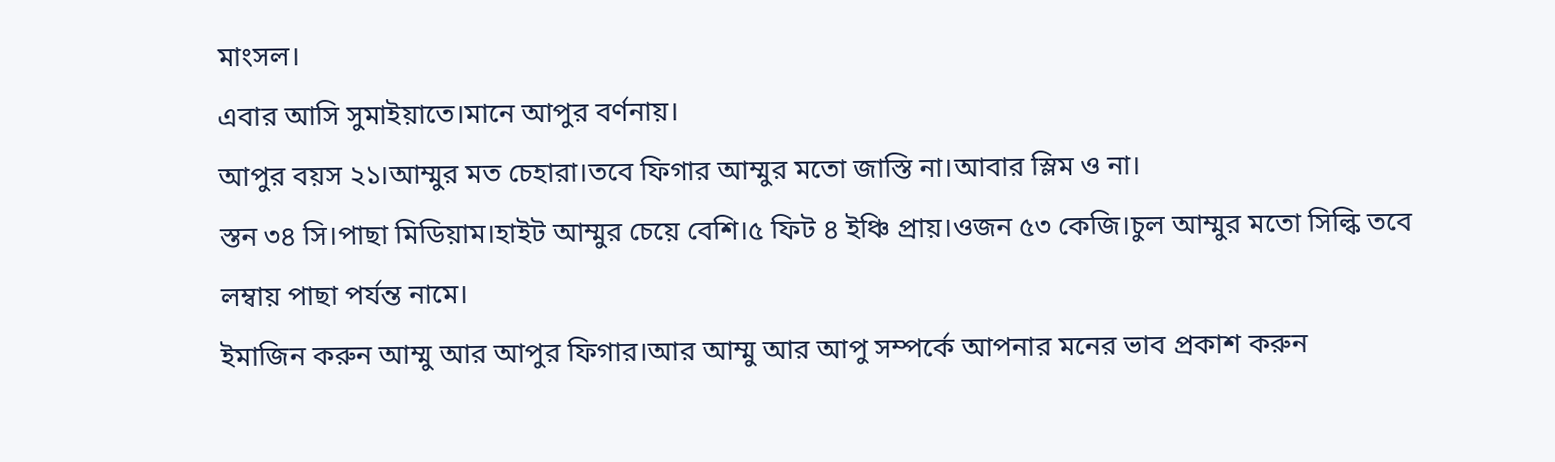মাংসল।
এবার আসি সুমাইয়াতে।মানে আপুর বর্ণনায়।
আপুর বয়স ২১।আম্মুর মত চেহারা।তবে ফিগার আম্মুর মতো জাস্তি না।আবার স্লিম ও না।
স্তন ৩৪ সি।পাছা মিডিয়াম।হাইট আম্মুর চেয়ে বেশি।৫ ফিট ৪ ইঞ্চি প্রায়।ওজন ৫৩ কেজি।চুল আম্মুর মতো সিল্কি তবে লম্বায় পাছা পর্যন্ত নামে।
ইমাজিন করুন আম্মু আর আপুর ফিগার।আর আম্মু আর আপু সম্পর্কে আপনার মনের ভাব প্রকাশ করুন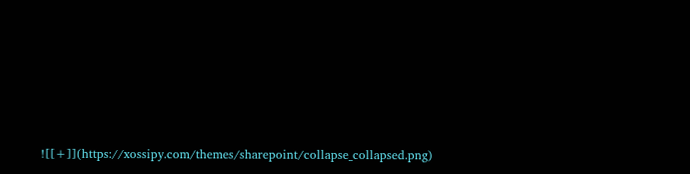![[+]](https://xossipy.com/themes/sharepoint/collapse_collapsed.png)